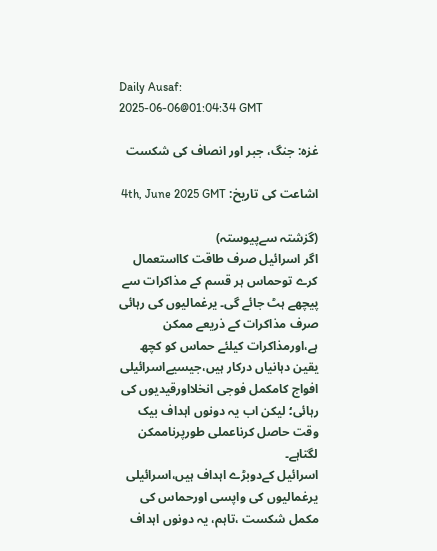Daily Ausaf:
2025-06-06@01:04:34 GMT

غزہ: جنگ، جبر اور انصاف کی شکست

اشاعت کی تاریخ: 4th, June 2025 GMT

(گزشتہ سےپیوستہ)
اگر اسرائیل صرف طاقت کااستعمال کرے توحماس ہر قسم کے مذاکرات سے پیچھے ہٹ جائے گی۔ یرغمالیوں کی رہائی صرف مذاکرات کے ذریعے ممکن ہے،اورمذاکرات کیلئے حماس کو کچھ یقین دہانیاں درکار ہیں،جیسیےاسرائیلی افواج کامکمل فوجی انخلااورقیدیوں کی رہائی؛ لیکن اب یہ دونوں اہداف بیک وقت حاصل کرناعملی طورپرناممکن لگتاہے۔
اسرائیل کےدوبڑے اہداف ہیں،اسرائیلی یرغمالیوں کی واپسی اورحماس کی مکمل شکست ،تاہم، یہ دونوں اہداف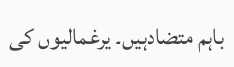باہم متضادہیں۔ یرغمالیوں کی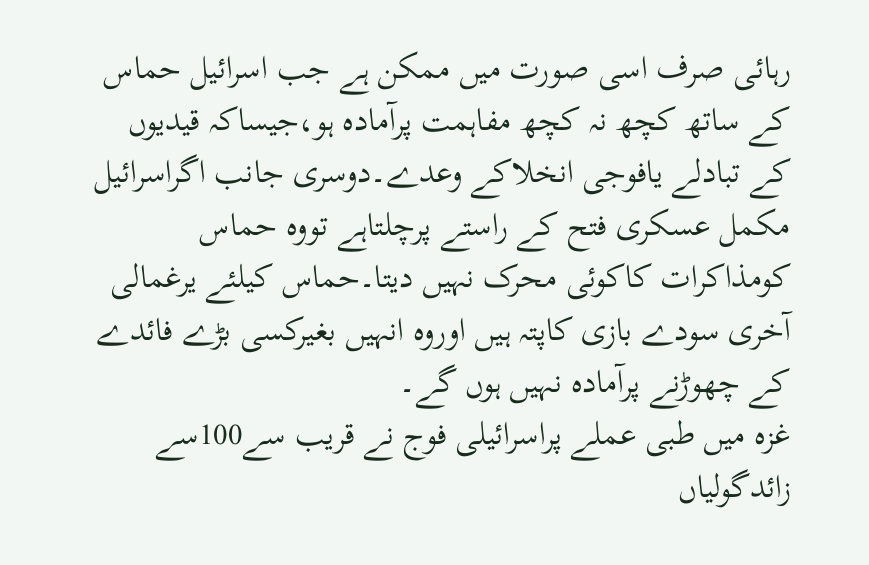رہائی صرف اسی صورت میں ممکن ہے جب اسرائیل حماس کے ساتھ کچھ نہ کچھ مفاہمت پرآمادہ ہو،جیساکہ قیدیوں کے تبادلے یافوجی انخلاکے وعدے۔دوسری جانب اگراسرائیل مکمل عسکری فتح کے راستے پرچلتاہے تووہ حماس کومذاکرات کاکوئی محرک نہیں دیتا۔حماس کیلئے یرغمالی آخری سودے بازی کاپتہ ہیں اوروہ انہیں بغیرکسی بڑے فائدے کے چھوڑنے پرآمادہ نہیں ہوں گے۔
غزہ میں طبی عملے پراسرائیلی فوج نے قریب سے100سے زائدگولیاں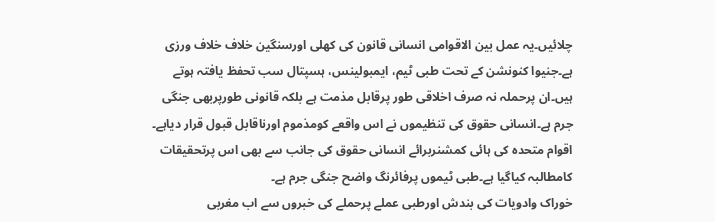چلائیں۔یہ عمل بین الاقوامی انسانی قانون کی کھلی اورسنگین خلاف خلاف ورزی ہے۔جنیوا کنونشن کے تحت طبی ٹیم، ایمبولینس، ہسپتال سب تحفظ یافتہ ہوتے ہیں۔ان پرحملہ نہ صرف اخلاقی طور پرقابل مذمت ہے بلکہ قانونی طورپربھی جنگی جرم ہے۔انسانی حقوق کی تنظیموں نے اس واقعے کومذموم اورناقابل قبول قرار دیاہے۔ اقوام متحدہ کی ہائی کمشنربرائے انسانی حقوق کی جانب سے بھی اس پرتحقیقات کامطالبہ کیاگیا ہے۔طبی ٹیموں پرفائرنگ واضح جنگی جرم ہے۔
خوراک وادویات کی بندش اورطبی عملے پرحملے کی خبروں سے اب مغربی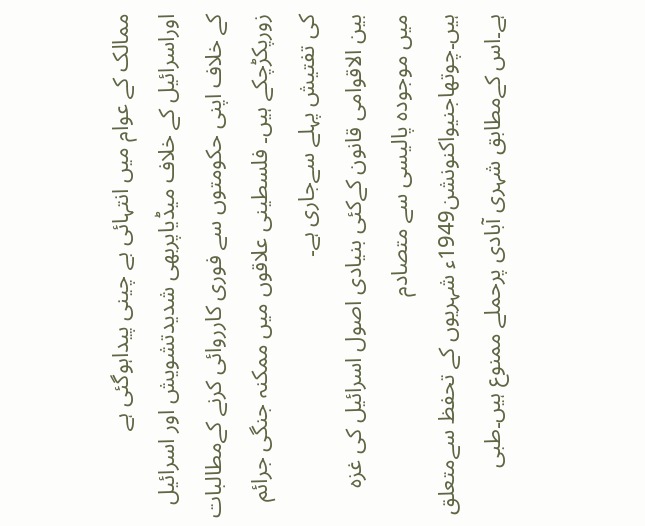ممالک کے عوام میں انتہائی بے چینی پیداہوگئی ہے اوراسرائیل کے خلاف میڈیاپربھی شدیدتشویش اور اسرائیل کے خلاف اپنی حکومتوں سے فوری کارروائی کرنے کےمطالبات زورپکڑچکے ہیں۔ فلسطینی علاقوں میں ممکنہ جنگی جرائم کی تفتیش پہلے سےجاری ہے۔
بین الاقوامی قانون کےکئی بنیادی اصول اسرائیل کی غزہ میں موجودہ پالیسی سے متصادم ہیں۔چوتھاجنیواکنونشن1949ء شہریوں کے تحفظ سےمتعلق ہے۔اس کےمطابق شہری آبادی پرحملے ممنوع ہیں۔طبی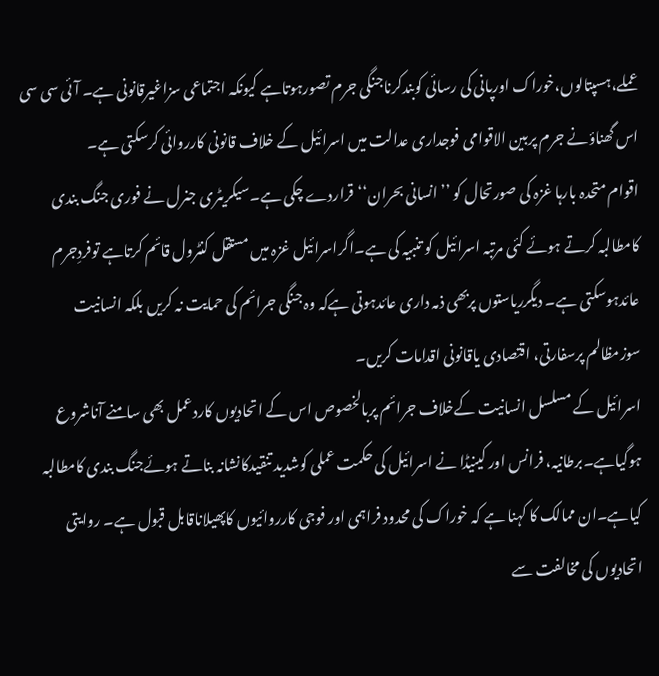عملے،ہسپتالوں،خوراک اورپانی کی رسائی کوبندکرناجنگی جرم تصورہوتاہے کیونکہ اجتماعی سزاغیرقانونی ہے۔ آئی سی سی اس گھناؤنے جرم پربین الاقوامی فوجداری عدالت میں اسرائیل کے خلاف قانونی کارروائی کرسکتی ہے۔
اقوام متحدہ بارہا غزہ کی صورتحال کو ’’انسانی بحران‘‘قراردے چکی ہے۔سیکریٹری جنرل نے فوری جنگ بندی کامطالبہ کرتے ہوئے کئی مرتبہ اسرائیل کو تنبیہ کی ہے۔اگراسرائیل غزہ میں مستقل کنٹرول قائم کرتاہے توفردِجرم عائدہوسکتی ہے۔ دیگرریاستوں پربھی ذمہ داری عائدہوتی ہےکہ وہ جنگی جرائم کی حمایت نہ کریں بلکہ انسانیت سوزمظالم پرسفارتی، اقتصادی یاقانونی اقدامات کریں۔
اسرائیل کے مسلسل انسانیت کےخلاف جرائم پربالخصوص اس کے اتحادیوں کاردعمل بھی سامنے آناشروع ہوگیاہے۔برطانیہ، فرانس اور کینیڈا نے اسرائیل کی حکمت عملی کوشدید تنقیدکانشانہ بناتے ہوئےجنگ بندی کامطالبہ کیاہے۔ان ممالک کا کہنا ہے کہ خوراک کی محدود فراہمی اور فوجی کارروائیوں کاپھیلاناقابل قبول ہے۔ روایتی اتحادیوں کی مخالفت سے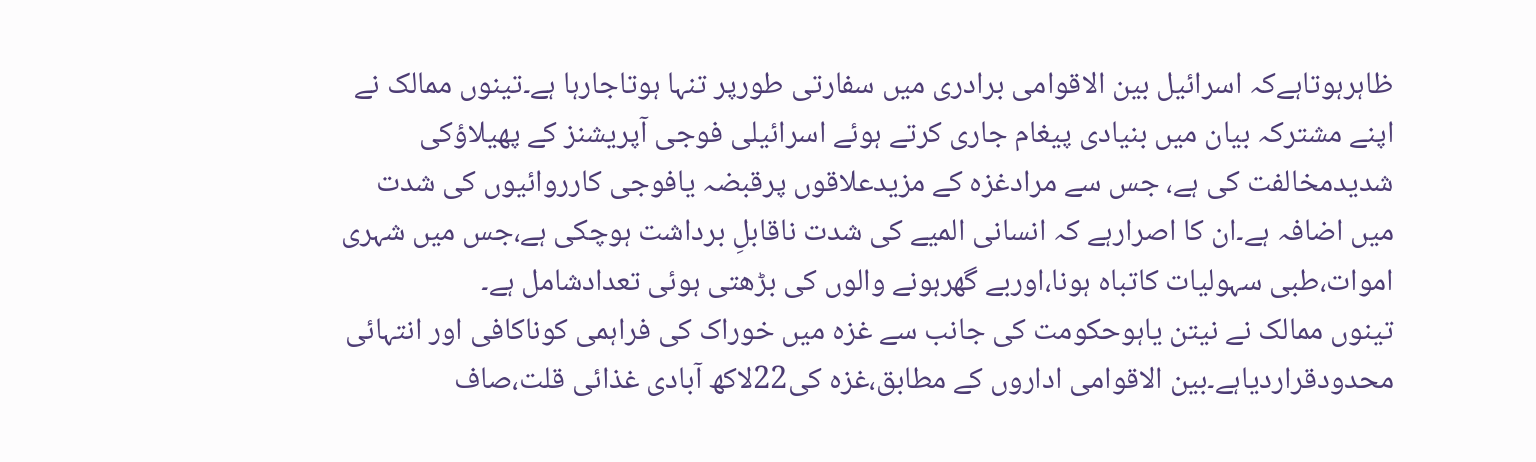ظاہرہوتاہےکہ اسرائیل بین الاقوامی برادری میں سفارتی طورپر تنہا ہوتاجارہا ہے۔تینوں ممالک نے اپنے مشترکہ بیان میں بنیادی پیغام جاری کرتے ہوئے اسرائیلی فوجی آپریشنز کے پھیلاؤکی شدیدمخالفت کی ہے، جس سے مرادغزہ کے مزیدعلاقوں پرقبضہ یافوجی کارروائیوں کی شدت میں اضافہ ہے۔ان کا اصرارہے کہ انسانی المیے کی شدت ناقابلِ برداشت ہوچکی ہے،جس میں شہری اموات،طبی سہولیات کاتباہ ہونا،اوربے گھرہونے والوں کی بڑھتی ہوئی تعدادشامل ہے۔
تینوں ممالک نے نیتن یاہوحکومت کی جانب سے غزہ میں خوراک کی فراہمی کوناکافی اور انتہائی محدودقراردیاہے۔بین الاقوامی اداروں کے مطابق،غزہ کی22لاکھ آبادی غذائی قلت،صاف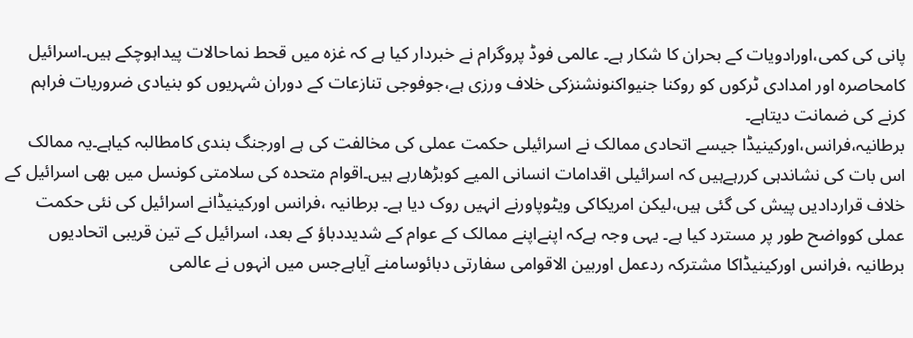پانی کی کمی،اورادویات کے بحران کا شکار ہے۔ عالمی فوڈ پروگرام نے خبردار کیا ہے کہ غزہ میں قحط نماحالات پیداہوچکے ہیں۔اسرائیل کامحاصرہ اور امدادی ٹرکوں کو روکنا جنیواکنونشنزکی خلاف ورزی ہے،جوفوجی تنازعات کے دوران شہریوں کو بنیادی ضروریات فراہم کرنے کی ضمانت دیتاہے۔
برطانیہ،فرانس،اورکینیڈا جیسے اتحادی ممالک نے اسرائیلی حکمت عملی کی مخالفت کی ہے اورجنگ بندی کامطالبہ کیاہے۔یہ ممالک اس بات کی نشاندہی کررہےہیں کہ اسرائیلی اقدامات انسانی المیے کوبڑھارہے ہیں۔اقوام متحدہ کی سلامتی کونسل میں بھی اسرائیل کے خلاف قراردادیں پیش کی گئی ہیں،لیکن امریکاکی ویٹوپاورنے انہیں روک دیا ہے۔ برطانیہ ،فرانس اورکینیڈانے اسرائیل کی نئی حکمت عملی کوواضح طور پر مسترد کیا ہے۔ یہی وجہ ہےکہ اپنےاپنے ممالک کے عوام کے شدیددباؤ کے بعد، اسرائیل کے تین قریبی اتحادیوں برطانیہ ،فرانس اورکینیڈاکا مشترکہ ردعمل اوربین الاقوامی سفارتی دبائوسامنے آیاہےجس میں انہوں نے عالمی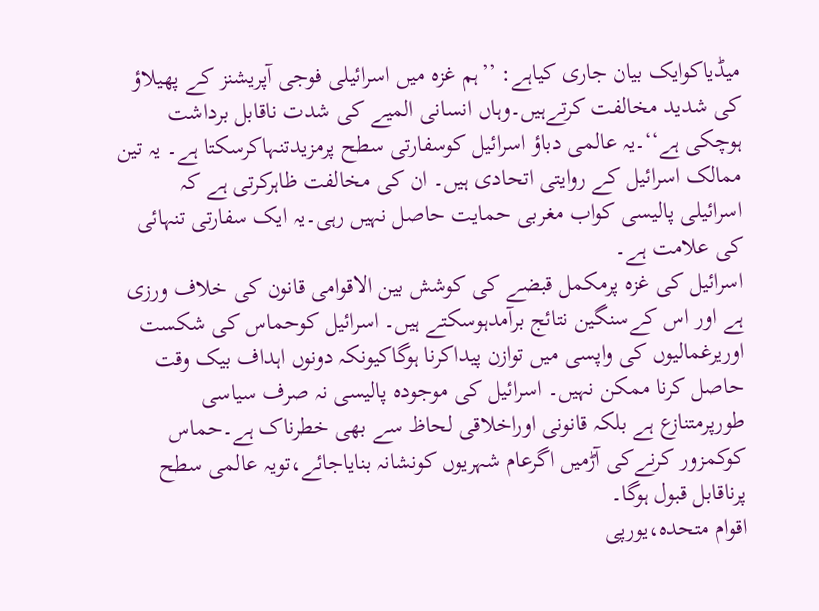میڈیاکوایک بیان جاری کیاہے: ’’ہم غزہ میں اسرائیلی فوجی آپریشنز کے پھیلاؤ کی شدید مخالفت کرتےہیں۔وہاں انسانی المیے کی شدت ناقابل برداشت ہوچکی ہے‘‘۔یہ عالمی دباؤ اسرائیل کوسفارتی سطح پرمزیدتنہاکرسکتا ہے۔ یہ تین ممالک اسرائیل کے روایتی اتحادی ہیں۔ ان کی مخالفت ظاہرکرتی ہے کہ اسرائیلی پالیسی کواب مغربی حمایت حاصل نہیں رہی۔یہ ایک سفارتی تنہائی کی علامت ہے۔
اسرائیل کی غزہ پرمکمل قبضے کی کوشش بین الاقوامی قانون کی خلاف ورزی ہے اور اس کےسنگین نتائج برآمدہوسکتے ہیں۔ اسرائیل کوحماس کی شکست اوریرغمالیوں کی واپسی میں توازن پیداکرنا ہوگاکیونکہ دونوں اہداف بیک وقت حاصل کرنا ممکن نہیں۔ اسرائیل کی موجودہ پالیسی نہ صرف سیاسی طورپرمتنازع ہے بلکہ قانونی اوراخلاقی لحاظ سے بھی خطرناک ہے۔حماس کوکمزور کرنےکی آڑمیں اگرعام شہریوں کونشانہ بنایاجائے،تویہ عالمی سطح پرناقابل قبول ہوگا۔
اقوام متحدہ،یورپی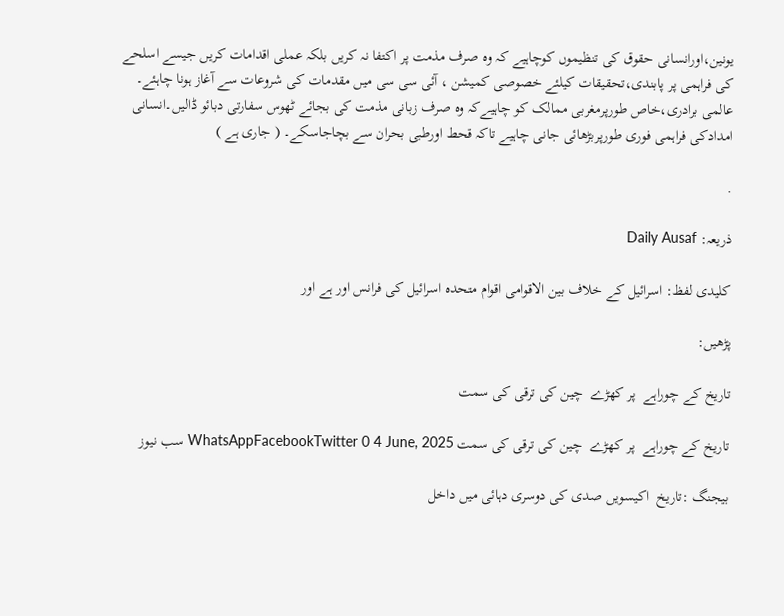یونین،اورانسانی حقوق کی تنظیموں کوچاہیے کہ وہ صرف مذمت پر اکتفا نہ کریں بلکہ عملی اقدامات کریں جیسے اسلحے کی فراہمی پر پابندی،تحقیقات کیلئے خصوصی کمیشن ، آئی سی سی میں مقدمات کی شروعات سے آغاز ہونا چاہئے۔ عالمی برادری،خاص طورپرمغربی ممالک کو چاہیےکہ وہ صرف زبانی مذمت کی بجائے ٹھوس سفارتی دبائو ڈالیں۔انسانی امدادکی فراہمی فوری طورپربڑھائی جانی چاہیے تاکہ قحط اورطبی بحران سے بچاجاسکے۔ ( جاری ہے )

.

ذریعہ: Daily Ausaf

کلیدی لفظ: اسرائیل کے خلاف بین الاقوامی اقوام متحدہ اسرائیل کی فرانس اور ہے اور

پڑھیں:

تاریخ کے چوراہے  پر کھڑے  چین کی ترقی کی سمت

تاریخ کے چوراہے  پر کھڑے  چین کی ترقی کی سمت WhatsAppFacebookTwitter 0 4 June, 2025 سب نیوز

بیجنگ :تاریخ  اکیسویں صدی کی دوسری دہائی میں داخل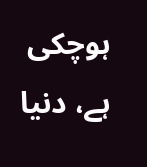ہوچکی ہے، دنیا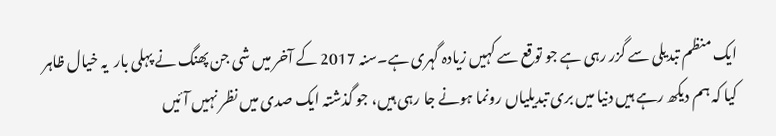ایک منظم تبدیلی سے گزر رہی ہے جو توقع سے کہیں زیادہ گہری ہے۔سنہ 2017 کے آخر میں شی جن پھنگ نے پہلی بار  یہ خیال ظاہر کیا کہ ہم دیکھ رہے ہیں دنیا میں بری تبدیلیاں رونما ہونے جا رہی ہیں، جو گذشتہ ایک صدی میں نظر نہیں آئیں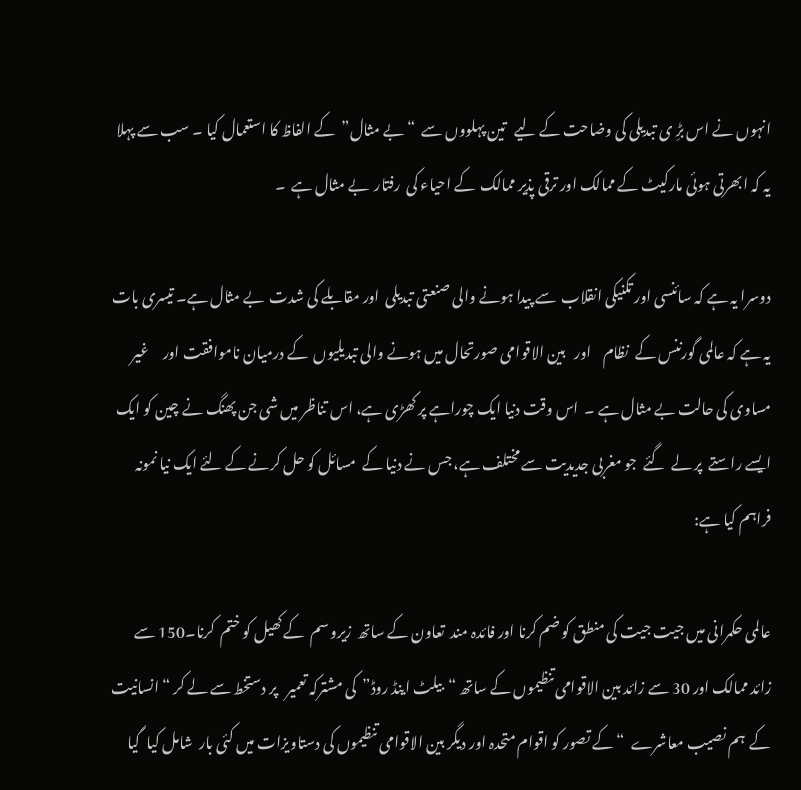انہوں نے اس بڑِ ی تبدیلی کی وضاحت کے لیے   تین پہلووں سے  “بے مثال”  کے الفاظ کا استعمال کیا ۔ سب سے پہلا یہ کہ ابھرتی ہوئی مارکیٹ کے ممالک اور ترقی پذیر ممالک  کے احیاء کی  رفتار  بے مثال ہے  ۔

دوسرا یہ ہے کہ سائنسی اور تکنیکی انقلاب  سے پیدا ہونے والی صنعتی تبدیلی  اور مقابلے کی شدت  بے مثال ہے۔ تیسری بات یہ ہے کہ عالمی گورننس کے  نظام    اور   بین الاقوامی صورتحال میں ہونے والی تبدیلیوں  کے درمیان ناموافقت اور     غیر مساوی کی حالت بے مثال ہے ۔  اس وقت دنیا ایک چوراہے پر کھڑی ہے، اس تناظر میں شی جن پھنگ نے چین کو ایک ایسے راستے  پر لے  گئے  جو مغربی جدیدیت سے مختلف ہے، جس نے دنیا کے  مسائل کو حل کرنے کے لئے ایک نیا نمونہ فراہم کیا ہے:

عالمی حکمرانی میں جیت جیت کی منطق کو ضم کرنا اور فائدہ مند  تعاون کے ساتھ  زیرو سم  کے کھیل کو ختم  کرنا۔150 سے زائد ممالک اور 30 سے زائد بین الاقوامی تنظیموں کے ساتھ “بیلٹ اینڈ روڈ”  کی مشترکہ تعمیر   پر دستخط سے لے کر “انسانیت کے  ہم نصیب معاشرے  “کے تصور کو اقوام متحدہ اور دیگر بین الاقوامی تنظیموں کی دستاویزات میں کئی بار  شامل کیا  گیا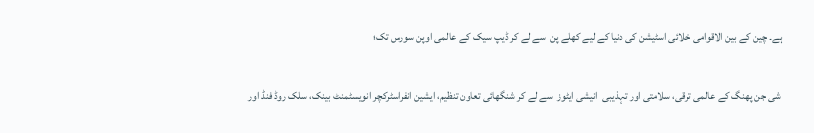ہے۔ چین کے بین الاقوامی خلائی اسٹیشن کی دنیا کے لیے کھلے پن  سے لے کر ڈیپ سیک کے عالمی اوپن سورس تک؛

 شی جن پھنگ کے عالمی ترقی، سلامتی اور تہذیبی  انیشی ایٹوز  سے لے کر شنگھائی تعاون تنظیم، ایشین انفراسٹرکچر انویسٹمنٹ بینک، سلک روڈ فنڈ اور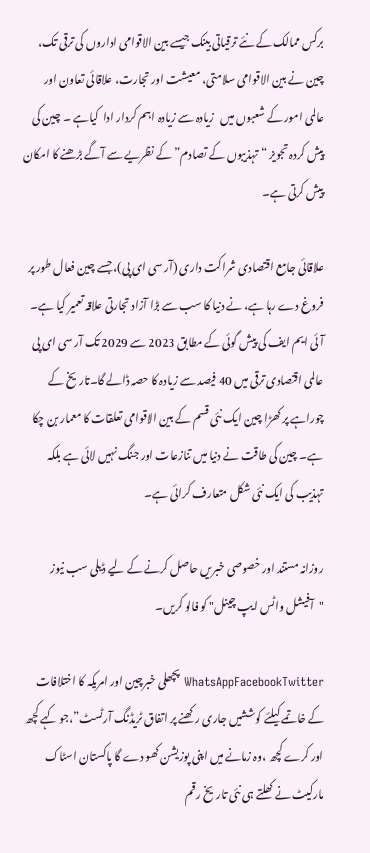برکس ممالک کے نئے ترقیاتی بینک جیسے بین الاقوامی اداروں کی ترقی تک، چین نے بین الاقوامی سلامتی، معیشت اور تجارت، علاقائی تعاون اور عالمی امور کے شعبوں میں   زیادہ سے زیادہ اہم کردار ادا  کیاہے ۔ چین کی  پیش کردہ تجویز “تہذیبوں کے تصادم” کے نظریے سے آگے بڑھنے کا امکان پیش کرتی ہے۔

علاقائی جامع اقتصادی شراکت داری (آر سی ای پی)، جسے چین فعال طور پر فروغ دے رہا ہے، نے دنیا کا سب سے بڑا آزاد تجارتی علاقہ تعمیر کیا ہے۔ آئی ایم ایف کی پیش گوئی کے مطابق 2023 سے 2029 تک آر سی ای پی عالمی اقتصادی ترقی میں 40 فیصد سے زیادہ کا حصہ ڈالے گا۔تاریخ کے چوراہے پر کھڑا چین ایک نئی قسم کے بین الاقوامی تعلقات کا معمار بن چکا ہے۔ چین کی طاقت نے دنیا میں تنازعات اور جنگ نہیں لائی ہے بلکہ تہذیب کی ایک نئی شکل متعارف کرائی ہے۔

روزانہ مستند اور خصوصی خبریں حاصل کرنے کے لیے ڈیلی سب نیوز "آفیشل واٹس ایپ چینل" کو فالو کریں۔

WhatsAppFacebookTwitter پچھلی خبرچین اور امریکہ کا اختلافات کے خاتمے کیلئے کوششیں جاری رکھنے پر اتفاق ٹریڈنگ آرٹسٹ”،جو کہے کچھ اور کرے کچھ ،وہ زمانے میں اپنی پوزیشن کھو دے گا پاکستان اسٹاک مارکیٹ نے کھلتے ہی نئی تاریخ رقم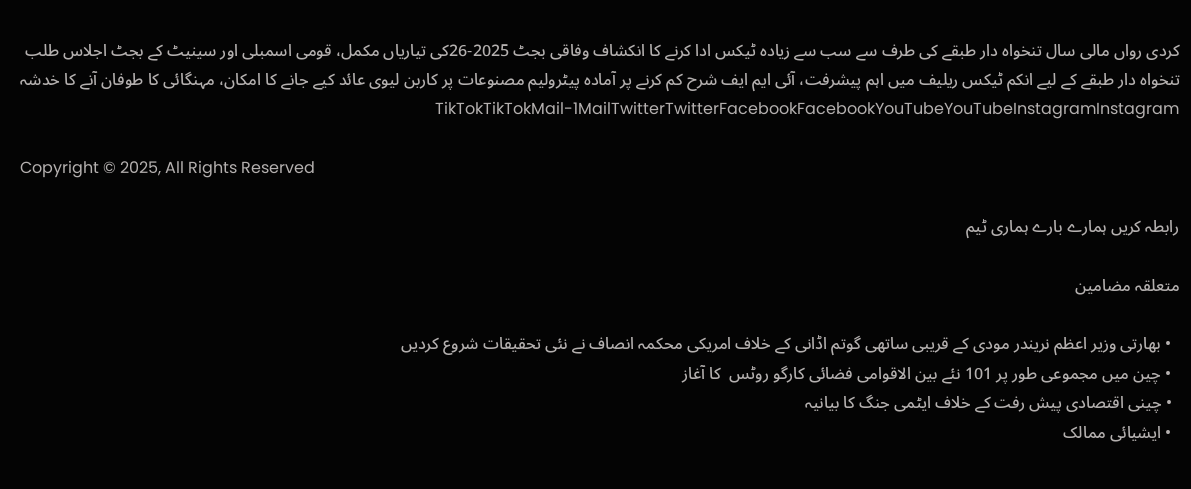کردی رواں مالی سال تنخواہ دار طبقے کی طرف سے سب سے زیادہ ٹیکس ادا کرنے کا انکشاف وفاقی بجٹ 2025-26کی تیاریاں مکمل، قومی اسمبلی اور سینیٹ کے بجٹ اجلاس طلب تنخواہ دار طبقے کے لیے انکم ٹیکس ریلیف میں اہم پیشرفت، آئی ایم ایف شرح کم کرنے پر آمادہ پیٹرولیم مصنوعات پر کاربن لیوی عائد کیے جانے کا امکان، مہنگائی کا طوفان آنے کا خدشہ TikTokTikTokMail-1MailTwitterTwitterFacebookFacebookYouTubeYouTubeInstagramInstagram

Copyright © 2025, All Rights Reserved

رابطہ کریں ہمارے بارے ہماری ٹیم

متعلقہ مضامین

  • بھارتی وزیر اعظم نریندر مودی کے قریبی ساتھی گوتم اڈانی کے خلاف امریکی محکمہ انصاف نے نئی تحقیقات شروع کردیں
  • چین میں مجموعی طور پر 101 نئے بین الاقوامی فضائی کارگو روٹس  کا آغاز
  • چینی اقتصادی پیش رفت کے خلاف ایٹمی جنگ کا بیانیہ
  • ایشیائی ممالک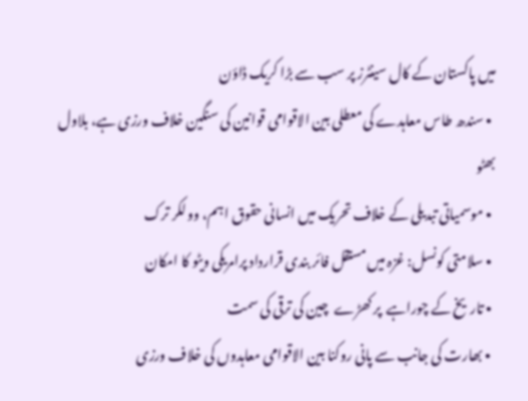میں پاکستان کے کال سینٹرز پر سب سے بڑا کریک ڈاؤن
  • سندھ طاس معاہدے کی معطلی بین الاقوامی قوانین کی سنگین خلاف ورزی ہے، بلاول بھٹو
  • موسمیاتی تبدیلی کے خلاف تحریک میں انسانی حقوق اہم، وولکر ترک
  • سلامتی کونسل: غزہ میں مستقل فائر بندی قرارداد پرامریکی ویٹو کا امکان
  • تاریخ کے چوراہے  پر کھڑے  چین کی ترقی کی سمت
  • بھارت کی جانب سے پانی روکنا بین الاقوامی معاہدوں کی خلاف ورزی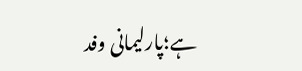ہے؛پارلیمانی وفد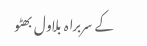کے سربراہ بلاول بھٹو